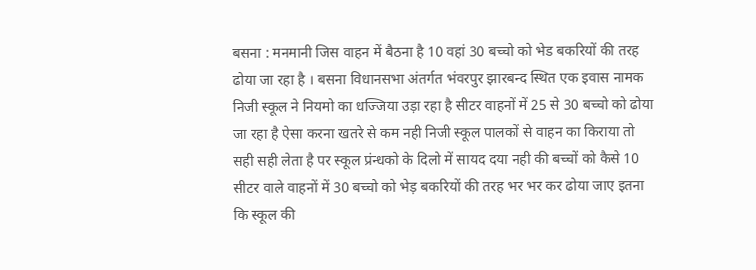बसना : मनमानी जिस वाहन में बैठना है 10 वहां 30 बच्चो को भेड बकरियों की तरह ढोया जा रहा है । बसना विधानसभा अंतर्गत भंवरपुर झारबन्द स्थित एक इवास नामक निजी स्कूल ने नियमो का धज्जिया उड़ा रहा है सीटर वाहनों में 25 से 30 बच्चो को ढोया जा रहा है ऐसा करना खतरे से कम नही निजी स्कूल पालकों से वाहन का किराया तो सही सही लेता है पर स्कूल प्रंन्धको के दिलो में सायद दया नही की बच्चों को कैसे 10 सीटर वाले वाहनों में 30 बच्चो को भेड़ बकरियों की तरह भर भर कर ढोया जाए इतना कि स्कूल की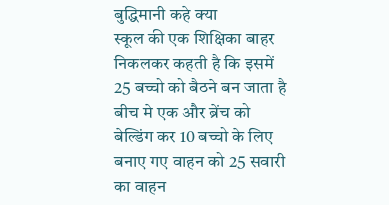बुद्धिमानी कहे क्या
स्कूल की एक शिक्षिका बाहर निकलकर कहती है कि इसमें 25 बच्चो को बैठने बन जाता है बीच मे एक और ब्रेंच को बेल्डिंग कर 10 बच्चो के लिए बनाए गए वाहन को 25 सवारी का वाहन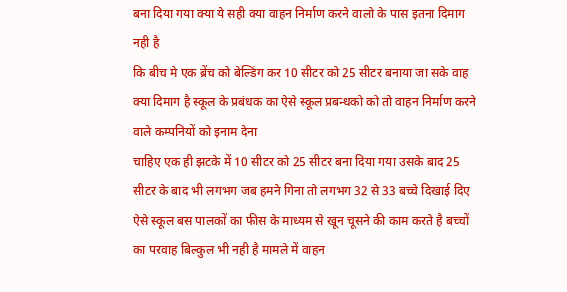बना दिया गया क्या ये सही क्या वाहन निर्माण करने वालो के पास इतना दिमाग नही है
कि बीच मे एक ब्रेंच को बेल्डिंग कर 10 सीटर को 25 सीटर बनाया जा सके वाह क्या दिमाग है स्कूल के प्रबंधक का ऐसे स्कूल प्रबन्धको को तो वाहन निर्माण करने वाले कम्पनियों को इनाम देना
चाहिए एक ही झटके में 10 सीटर को 25 सीटर बना दिया गया उसके बाद 25 सीटर के बाद भी लगभग जब हमने गिना तो लगभग 32 से 33 बच्चे दिखाई दिए ऐसे स्कूल बस पालकों का फीस के माध्यम से खून चूसने की काम करते है बच्चों का परवाह बिल्कुल भी नही है मामले में वाहन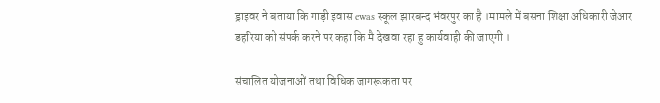ड्राइवर ने बताया कि गाड़ी इवास ewas स्कूल झारबन्द भंवरपुर का है ।मामले में बसना शिक्षा अधिकारी जेआर डहरिया को संपर्क करने पर कहा कि मै देखवा रहा हु कार्यवाही की जाएगी ।

संचालित योजनाओं तथा विधिक जागरूकता पर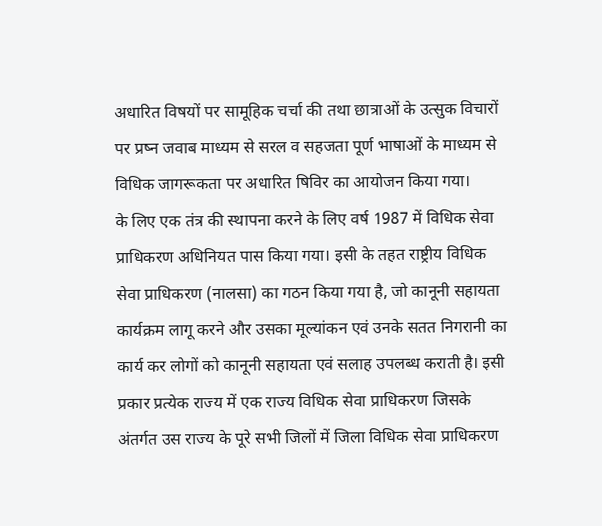अधारित विषयों पर सामूहिक चर्चा की तथा छात्राओं के उत्सुक विचारों पर प्रष्न जवाब माध्यम से सरल व सहजता पूर्ण भाषाओं के माध्यम से विधिक जागरूकता पर अधारित षिविर का आयोजन किया गया।
के लिए एक तंत्र की स्थापना करने के लिए वर्ष 1987 में विधिक सेवा प्राधिकरण अधिनियत पास किया गया। इसी के तहत राष्ट्रीय विधिक सेवा प्राधिकरण (नालसा) का गठन किया गया है, जो कानूनी सहायता कार्यक्रम लागू करने और उसका मूल्यांकन एवं उनके सतत निगरानी का कार्य कर लोगों को कानूनी सहायता एवं सलाह उपलब्ध कराती है। इसी प्रकार प्रत्येक राज्य में एक राज्य विधिक सेवा प्राधिकरण जिसके अंतर्गत उस राज्य के पूरे सभी जिलों में जिला विधिक सेवा प्राधिकरण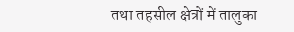तथा तहसील क्षेत्रों में तालुका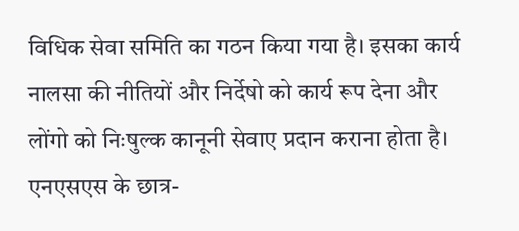विधिक सेवा समिति का गठन किया गया है। इसका कार्य नालसा की नीतियों और निर्देषो को कार्य रूप देना और लोंगो को निःषुल्क कानूनी सेवाए प्रदान कराना होता है।
एनएसएस के छात्र-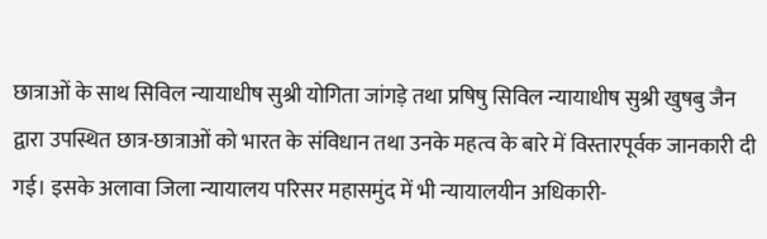छात्राओं के साथ सिविल न्यायाधीष सुश्री योगिता जांगड़े तथा प्रषिषु सिविल न्यायाधीष सुश्री खुषबु जैन द्वारा उपस्थित छात्र-छात्राओं को भारत के संविधान तथा उनके महत्व के बारे में विस्तारपूर्वक जानकारी दी गई। इसके अलावा जिला न्यायालय परिसर महासमुंद में भी न्यायालयीन अधिकारी-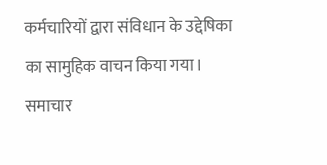कर्मचारियों द्वारा संविधान के उद्देषिका का सामुहिक वाचन किया गया। समाचार